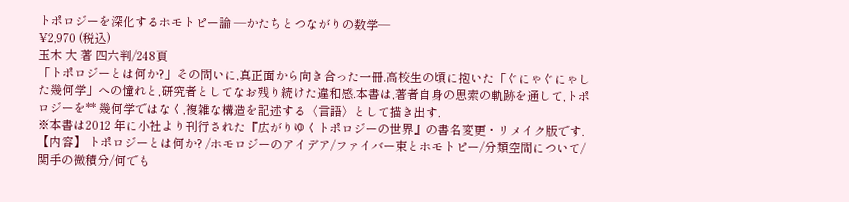トポロジーを深化するホモトピー論 —かたちとつながりの数学—
¥2,970 (税込)
玉木 大 著 四六判/248頁
「トポロジーとは何か?」その問いに,真正面から向き合った一冊.高校生の頃に抱いた「ぐにゃぐにゃした幾何学」への憧れと,研究者としてなお残り続けた違和感.本書は,著者自身の思索の軌跡を通して,トポロジーを** 幾何学ではなく,複雑な構造を記述する〈言語〉として描き出す.
※本書は2012 年に小社より刊行された『広がりゆくトポロジーの世界』の書名変更・リメイク版です.
【内容】 トポロジーとは何か? /ホモロジーのアイデア/ファイバー束とホモトピー/分類空間について/関手の微積分/何でも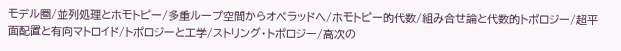モデル圏/並列処理とホモトピー/多重ループ空間からオペラッドへ/ホモトピー的代数/組み合せ論と代数的トポロジー/超平面配置と有向マトロイド/トポロジーと工学/ストリング・トポロジー/高次の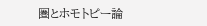圏とホモトピー論